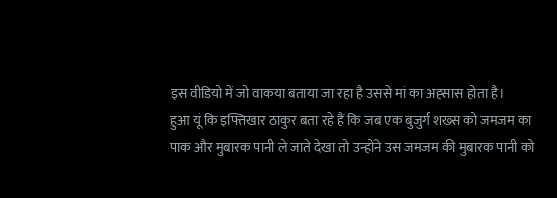इस वीडियो में जो वाकया बताया जा रहा है उससे मां का अह्सास होता है।
हुआ यूं कि इफ्तिखार ठाकुर बता रहे हैं कि जब एक बुजुर्ग शख्स को जमजम का पाक और मुबारक पानी ले जाते देखा तो उन्होंने उस जमजम की मुबारक पानी को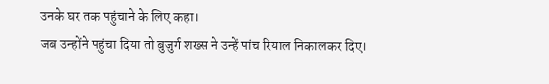उनके घर तक पहुंचाने के लिए कहा।
जब उन्होंने पहुंचा दिया तो बुजुर्ग शख्स ने उन्हें पांच रियाल निकालकर दिए।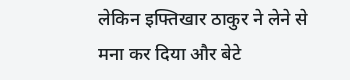लेकिन इफ्तिखार ठाकुर ने लेने से मना कर दिया और बेटे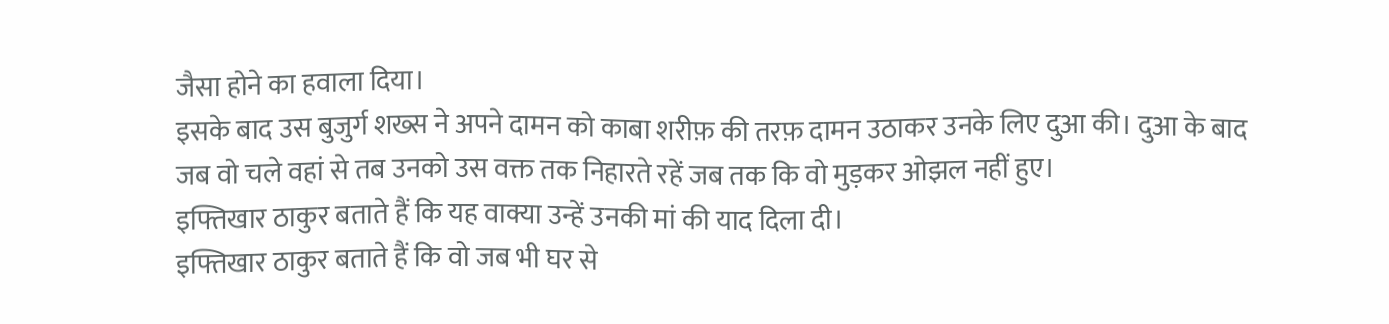जैसा होने का हवाला दिया।
इसके बाद उस बुजुर्ग शख्स ने अपने दामन को काबा शरीफ़ की तरफ़ दामन उठाकर उनके लिए दुआ की। दुआ के बाद जब वो चले वहां से तब उनको उस वक्त तक निहारते रहें जब तक कि वो मुड़कर ओझल नहीं हुए।
इफ्तिखार ठाकुर बताते हैं कि यह वाक्या उन्हें उनकी मां की याद दिला दी।
इफ्तिखार ठाकुर बताते हैं कि वो जब भी घर से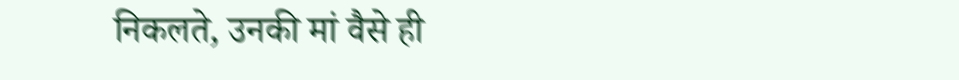निकलते, उनकी मां वैसे ही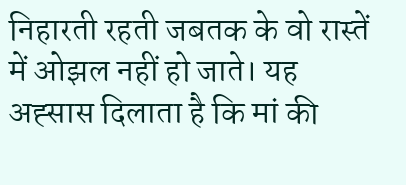निहारती रहती जबतक के वो रास्तें में ओझल नहीं हो जाते। यह अह्सास दिलाता है कि मां की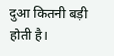दुआ कितनी बड़ी होती है।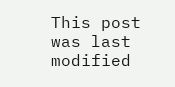This post was last modified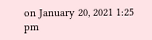on January 20, 2021 1:25 pm